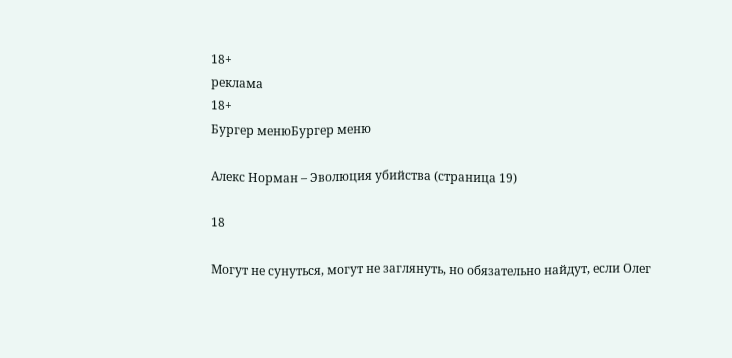18+
реклама
18+
Бургер менюБургер меню

Алекс Норман – Эволюция убийства (страница 19)

18

Могут не сунуться, могут не заглянуть, но обязательно найдут, если Олег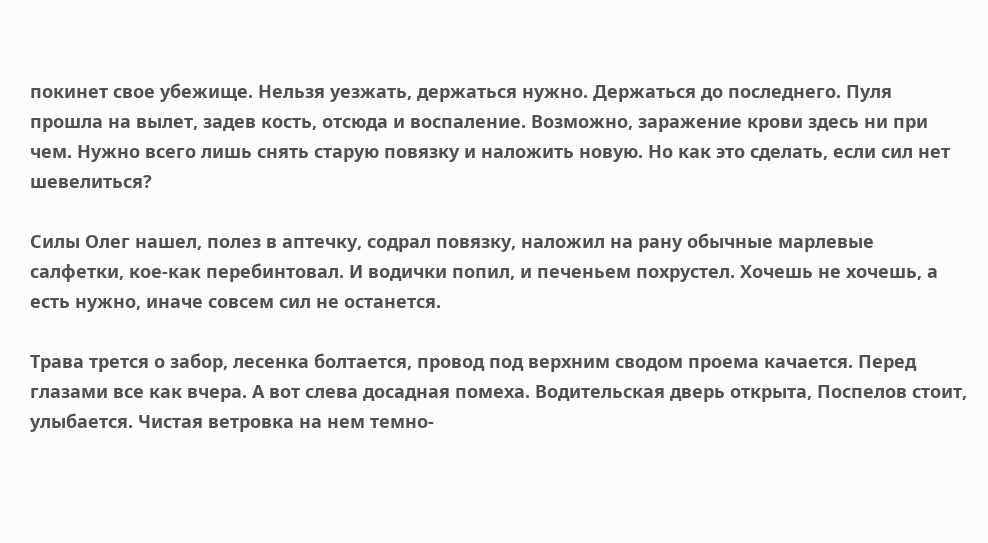покинет свое убежище. Нельзя уезжать, держаться нужно. Держаться до последнего. Пуля прошла на вылет, задев кость, отсюда и воспаление. Возможно, заражение крови здесь ни при чем. Нужно всего лишь снять старую повязку и наложить новую. Но как это сделать, если сил нет шевелиться?

Силы Олег нашел, полез в аптечку, содрал повязку, наложил на рану обычные марлевые салфетки, кое-как перебинтовал. И водички попил, и печеньем похрустел. Хочешь не хочешь, а есть нужно, иначе совсем сил не останется.

Трава трется о забор, лесенка болтается, провод под верхним сводом проема качается. Перед глазами все как вчера. А вот слева досадная помеха. Водительская дверь открыта, Поспелов стоит, улыбается. Чистая ветровка на нем темно-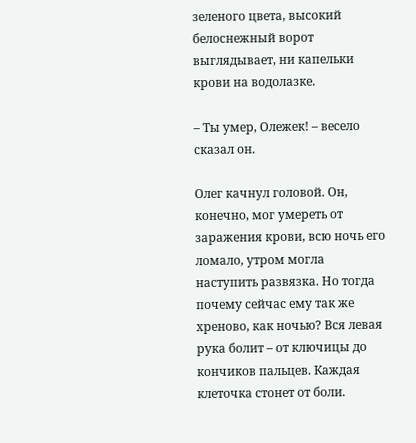зеленого цвета, высокий белоснежный ворот выглядывает, ни капельки крови на водолазке.

– Ты умер, Олежек! – весело сказал он.

Олег качнул головой. Он, конечно, мог умереть от заражения крови, всю ночь его ломало, утром могла наступить развязка. Но тогда почему сейчас ему так же хреново, как ночью? Вся левая рука болит – от ключицы до кончиков пальцев. Каждая клеточка стонет от боли.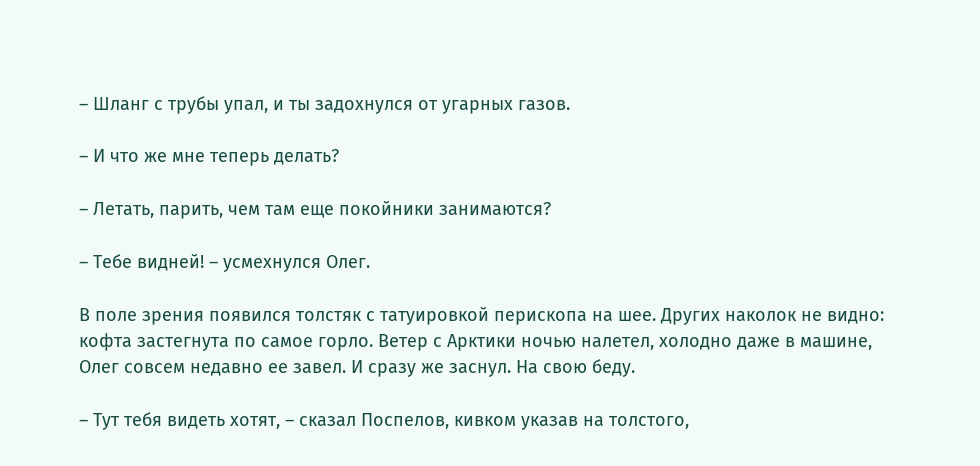– Шланг с трубы упал, и ты задохнулся от угарных газов.

– И что же мне теперь делать?

– Летать, парить, чем там еще покойники занимаются?

– Тебе видней! – усмехнулся Олег.

В поле зрения появился толстяк с татуировкой перископа на шее. Других наколок не видно: кофта застегнута по самое горло. Ветер с Арктики ночью налетел, холодно даже в машине, Олег совсем недавно ее завел. И сразу же заснул. На свою беду.

– Тут тебя видеть хотят, – сказал Поспелов, кивком указав на толстого,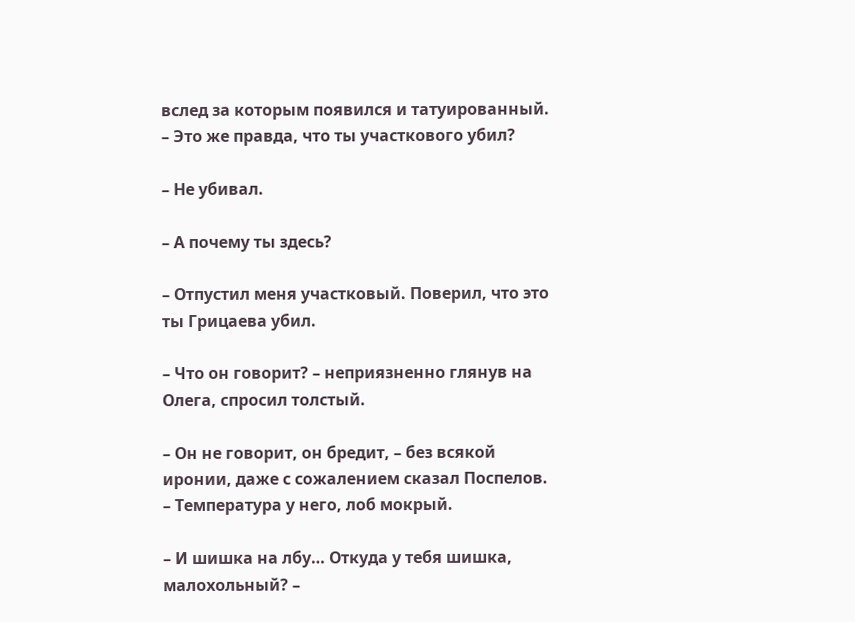вслед за которым появился и татуированный. – Это же правда, что ты участкового убил?

– Не убивал.

– А почему ты здесь?

– Отпустил меня участковый. Поверил, что это ты Грицаева убил.

– Что он говорит? – неприязненно глянув на Олега, спросил толстый.

– Он не говорит, он бредит, – без всякой иронии, даже с сожалением сказал Поспелов. – Температура у него, лоб мокрый.

– И шишка на лбу… Откуда у тебя шишка, малохольный? –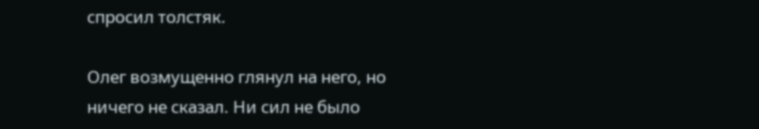спросил толстяк.

Олег возмущенно глянул на него, но ничего не сказал. Ни сил не было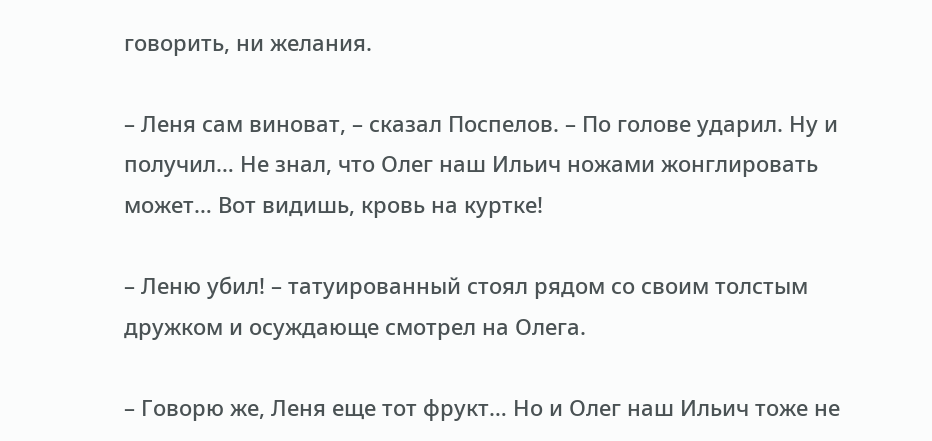говорить, ни желания.

– Леня сам виноват, – сказал Поспелов. – По голове ударил. Ну и получил… Не знал, что Олег наш Ильич ножами жонглировать может… Вот видишь, кровь на куртке!

– Леню убил! – татуированный стоял рядом со своим толстым дружком и осуждающе смотрел на Олега.

– Говорю же, Леня еще тот фрукт… Но и Олег наш Ильич тоже не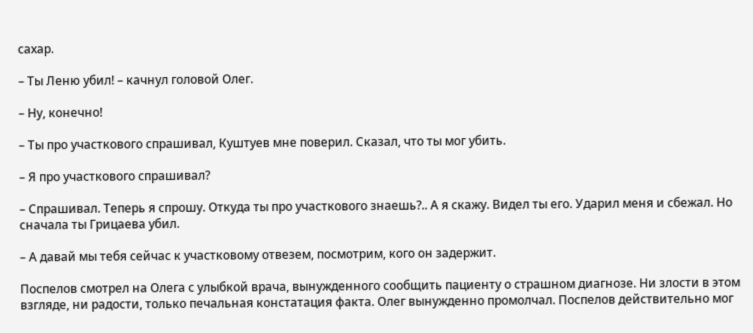сахар.

– Ты Леню убил! – качнул головой Олег.

– Ну, конечно!

– Ты про участкового спрашивал, Куштуев мне поверил. Сказал, что ты мог убить.

– Я про участкового спрашивал?

– Спрашивал. Теперь я спрошу. Откуда ты про участкового знаешь?.. А я скажу. Видел ты его. Ударил меня и сбежал. Но сначала ты Грицаева убил.

– А давай мы тебя сейчас к участковому отвезем, посмотрим, кого он задержит.

Поспелов смотрел на Олега с улыбкой врача, вынужденного сообщить пациенту о страшном диагнозе. Ни злости в этом взгляде, ни радости, только печальная констатация факта. Олег вынужденно промолчал. Поспелов действительно мог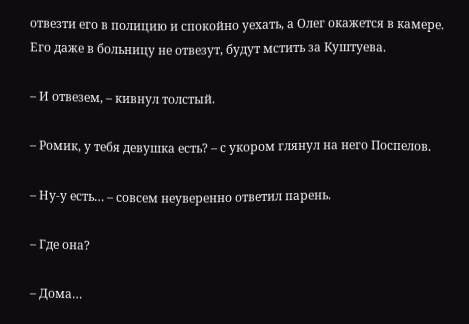отвезти его в полицию и спокойно уехать, а Олег окажется в камере. Его даже в больницу не отвезут, будут мстить за Куштуева.

– И отвезем, – кивнул толстый.

– Ромик, у тебя девушка есть? – с укором глянул на него Поспелов.

– Ну-у есть… – совсем неуверенно ответил парень.

– Где она?

– Дома…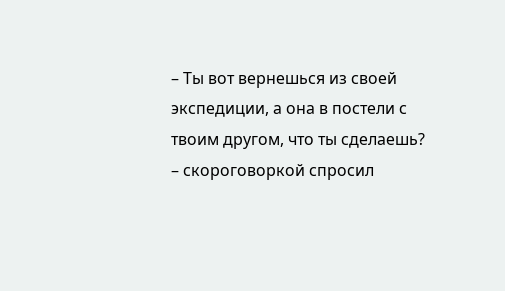– Ты вот вернешься из своей экспедиции, а она в постели с твоим другом, что ты сделаешь? – скороговоркой спросил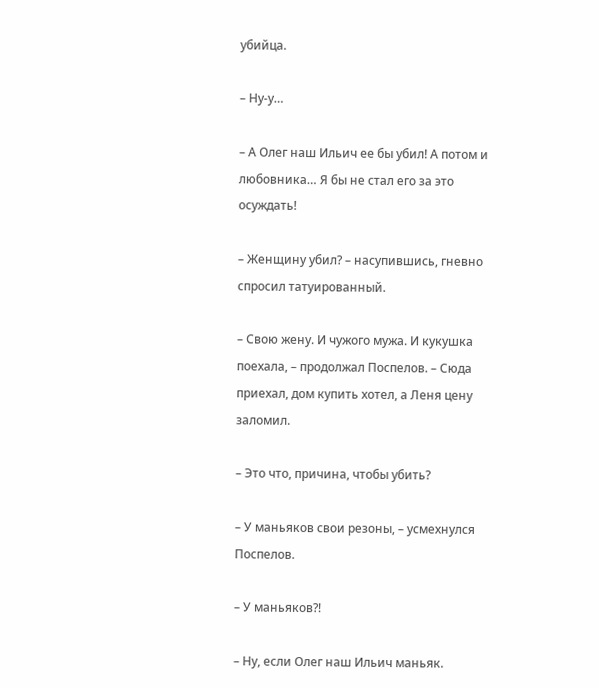убийца.

– Ну-у…

– А Олег наш Ильич ее бы убил! А потом и любовника… Я бы не стал его за это осуждать!

– Женщину убил? – насупившись, гневно спросил татуированный.

– Свою жену. И чужого мужа. И кукушка поехала, – продолжал Поспелов. – Сюда приехал, дом купить хотел, а Леня цену заломил.

– Это что, причина, чтобы убить?

– У маньяков свои резоны, – усмехнулся Поспелов.

– У маньяков?!

– Ну, если Олег наш Ильич маньяк.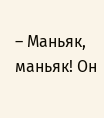– Маньяк, маньяк! Он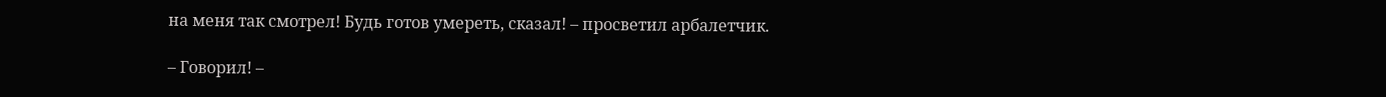на меня так смотрел! Будь готов умереть, сказал! – просветил арбалетчик.

– Говорил! –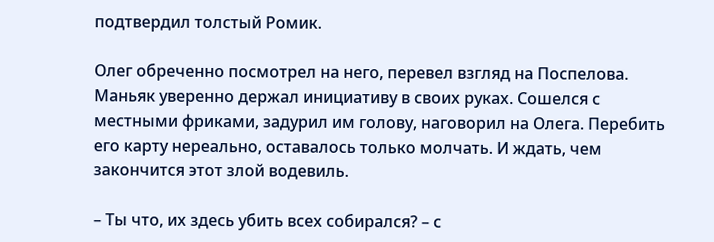подтвердил толстый Ромик.

Олег обреченно посмотрел на него, перевел взгляд на Поспелова. Маньяк уверенно держал инициативу в своих руках. Сошелся с местными фриками, задурил им голову, наговорил на Олега. Перебить его карту нереально, оставалось только молчать. И ждать, чем закончится этот злой водевиль.

– Ты что, их здесь убить всех собирался? – с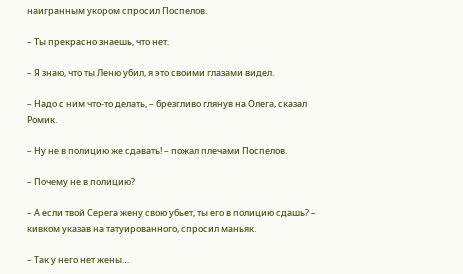наигранным укором спросил Поспелов.

– Ты прекрасно знаешь, что нет.

– Я знаю, что ты Леню убил, я это своими глазами видел.

– Надо с ним что-то делать, – брезгливо глянув на Олега, сказал Ромик.

– Ну не в полицию же сдавать! – пожал плечами Поспелов.

– Почему не в полицию?

– А если твой Серега жену свою убьет, ты его в полицию сдашь? – кивком указав на татуированного, спросил маньяк.

– Так у него нет жены…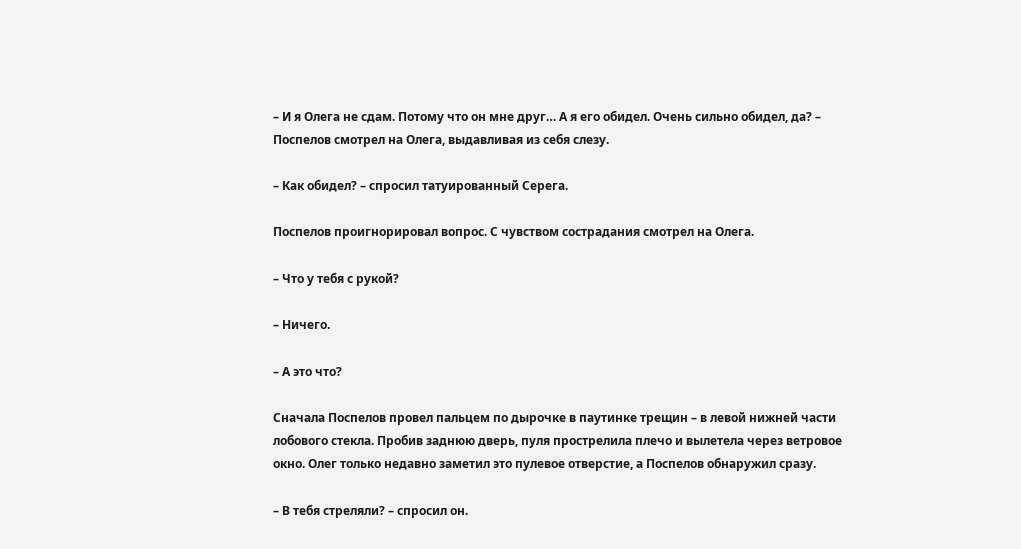– И я Олега не сдам. Потому что он мне друг… А я его обидел. Очень сильно обидел, да? – Поспелов смотрел на Олега, выдавливая из себя слезу.

– Как обидел? – спросил татуированный Серега.

Поспелов проигнорировал вопрос. С чувством сострадания смотрел на Олега.

– Что у тебя с рукой?

– Ничего.

– А это что?

Сначала Поспелов провел пальцем по дырочке в паутинке трещин – в левой нижней части лобового стекла. Пробив заднюю дверь, пуля прострелила плечо и вылетела через ветровое окно. Олег только недавно заметил это пулевое отверстие, а Поспелов обнаружил сразу.

– В тебя стреляли? – спросил он.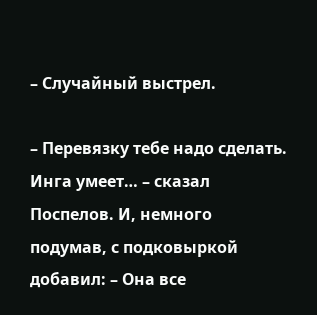– Случайный выстрел.

– Перевязку тебе надо сделать. Инга умеет… – сказал Поспелов. И, немного подумав, с подковыркой добавил: – Она все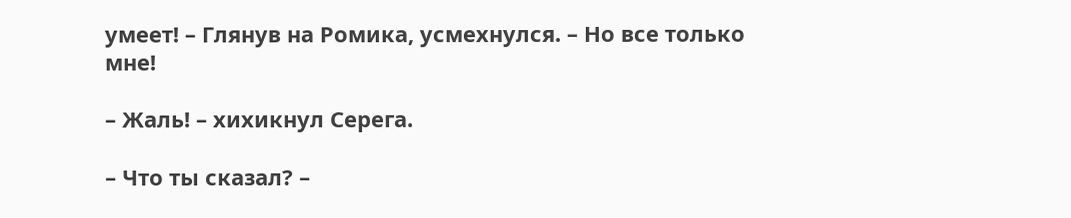умеет! – Глянув на Ромика, усмехнулся. – Но все только мне!

– Жаль! – хихикнул Серега.

– Что ты сказал? –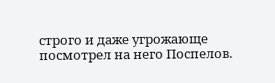строго и даже угрожающе посмотрел на него Поспелов.